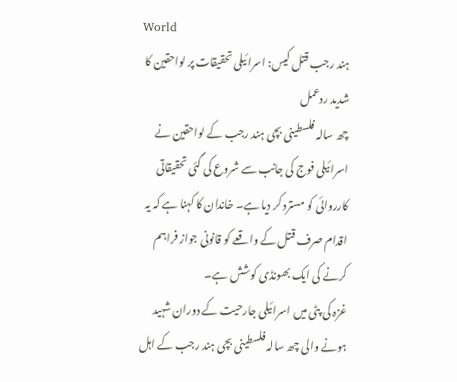World
ہند رجب قتل کیس: اسرائیلی تحقیقات پر لواحقین کا شدید ردعمل
چھ سالہ فلسطینی بچی ہند رجب کے لواحقین نے اسرائیلی فوج کی جانب سے شروع کی گئی تحقیقاتی کارروائی کو مسترد کر دیا ہے۔ خاندان کا کہنا ہے کہ یہ اقدام صرف قتل کے واقعے کو قانونی جواز فراہم کرنے کی ایک بھونڈی کوشش ہے۔
غزہ کی پٹی میں اسرائیلی جارحیت کے دوران شہید ہونے والی چھ سالہ فلسطینی بچی ہند رجب کے اہل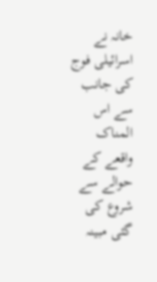خانہ نے اسرائیلی فوج کی جانب سے اس المناک واقعے کے حوالے سے شروع کی گئی مبینہ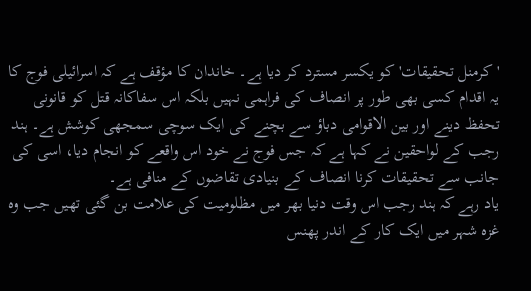'کرمنل تحقیقات' کو یکسر مسترد کر دیا ہے۔ خاندان کا مؤقف ہے کہ اسرائیلی فوج کا یہ اقدام کسی بھی طور پر انصاف کی فراہمی نہیں بلکہ اس سفاکانہ قتل کو قانونی تحفظ دینے اور بین الاقوامی دباؤ سے بچنے کی ایک سوچی سمجھی کوشش ہے۔ ہند رجب کے لواحقین نے کہا ہے کہ جس فوج نے خود اس واقعے کو انجام دیا، اسی کی جانب سے تحقیقات کرنا انصاف کے بنیادی تقاضوں کے منافی ہے۔
یاد رہے کہ ہند رجب اس وقت دنیا بھر میں مظلومیت کی علامت بن گئی تھیں جب وہ غزہ شہر میں ایک کار کے اندر پھنس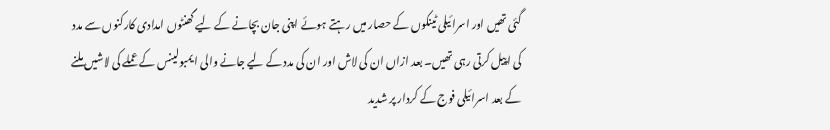گئی تھیں اور اسرائیلی ٹینکوں کے حصار میں رہتے ہوئے اپنی جان بچانے کے لیے گھنٹوں امدادی کارکنوں سے مدد کی اپیل کرتی رہی تھیں۔ بعد ازاں ان کی لاش اور ان کی مدد کے لیے جانے والی ایمبولینس کے عملے کی لاشیں ملنے کے بعد اسرائیلی فوج کے کردار پر شدید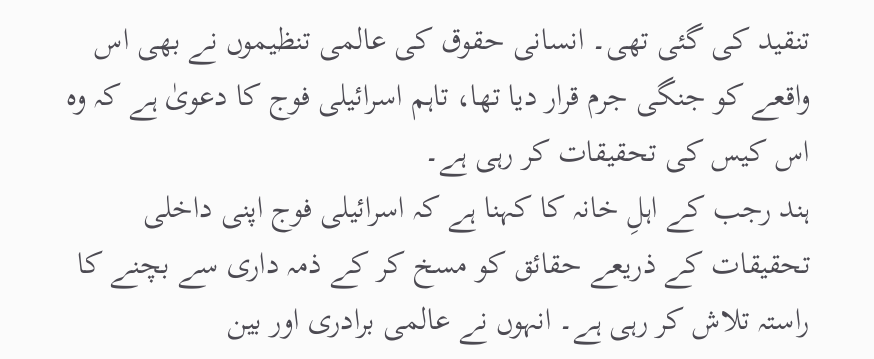تنقید کی گئی تھی۔ انسانی حقوق کی عالمی تنظیموں نے بھی اس واقعے کو جنگی جرم قرار دیا تھا، تاہم اسرائیلی فوج کا دعویٰ ہے کہ وہ اس کیس کی تحقیقات کر رہی ہے۔
ہند رجب کے اہلِ خانہ کا کہنا ہے کہ اسرائیلی فوج اپنی داخلی تحقیقات کے ذریعے حقائق کو مسخ کر کے ذمہ داری سے بچنے کا راستہ تلاش کر رہی ہے۔ انہوں نے عالمی برادری اور بین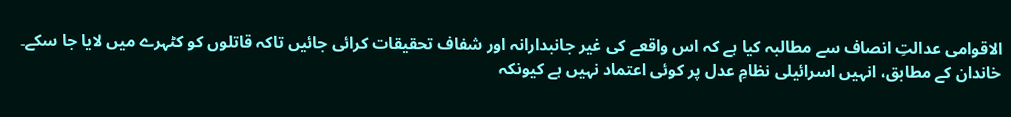الاقوامی عدالتِ انصاف سے مطالبہ کیا ہے کہ اس واقعے کی غیر جانبدارانہ اور شفاف تحقیقات کرائی جائیں تاکہ قاتلوں کو کٹہرے میں لایا جا سکے۔ خاندان کے مطابق، انہیں اسرائیلی نظامِ عدل پر کوئی اعتماد نہیں ہے کیونکہ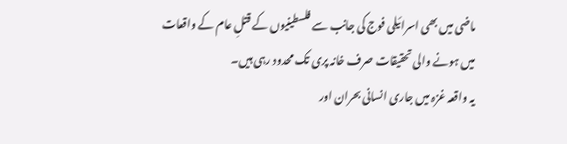ماضی میں بھی اسرائیلی فوج کی جانب سے فلسطینیوں کے قتلِ عام کے واقعات میں ہونے والی تحقیقات صرف خانہ پری تک محدود رہی ہیں۔
یہ واقعہ غزہ میں جاری انسانی بحران اور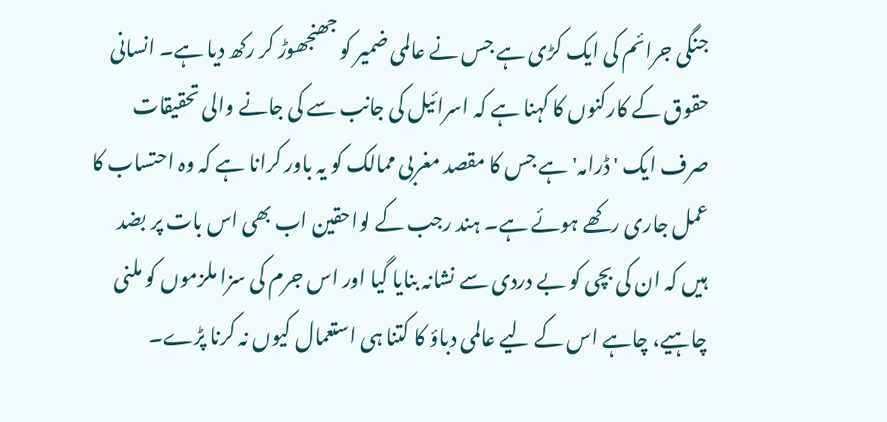جنگی جرائم کی ایک کڑی ہے جس نے عالمی ضمیر کو جھنجھوڑ کر رکھ دیا ہے۔ انسانی حقوق کے کارکنوں کا کہنا ہے کہ اسرائیل کی جانب سے کی جانے والی تحقیقات صرف ایک 'ڈرامہ' ہے جس کا مقصد مغربی ممالک کو یہ باور کرانا ہے کہ وہ احتساب کا عمل جاری رکھے ہوئے ہے۔ ہند رجب کے لواحقین اب بھی اس بات پر بضد ہیں کہ ان کی بچی کو بے دردی سے نشانہ بنایا گیا اور اس جرم کی سزا ملزموں کو ملنی چاہیے، چاہے اس کے لیے عالمی دباؤ کا کتنا ہی استعمال کیوں نہ کرنا پڑے۔